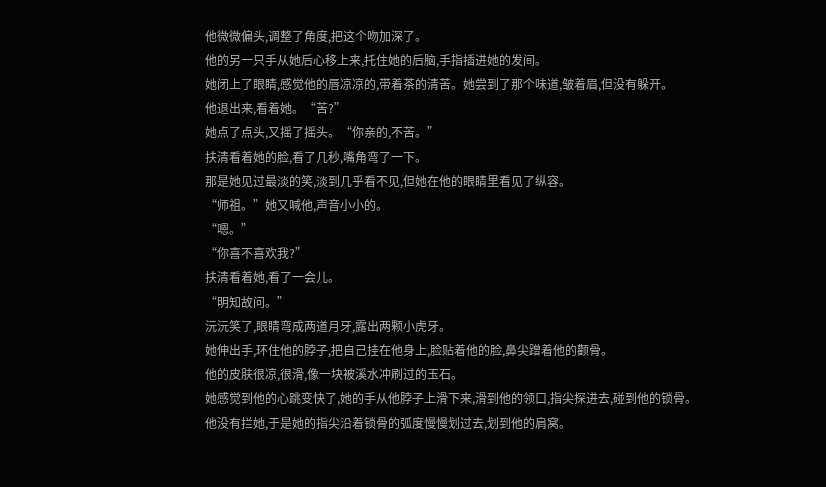他微微偏头,调整了角度,把这个吻加深了。
他的另一只手从她后心移上来,托住她的后脑,手指插进她的发间。
她闭上了眼睛,感觉他的唇凉凉的,带着茶的清苦。她尝到了那个味道,皱着眉,但没有躲开。
他退出来,看着她。“苦?”
她点了点头,又摇了摇头。“你亲的,不苦。”
扶清看着她的脸,看了几秒,嘴角弯了一下。
那是她见过最淡的笑,淡到几乎看不见,但她在他的眼睛里看见了纵容。
“师祖。”她又喊他,声音小小的。
“嗯。”
“你喜不喜欢我?”
扶清看着她,看了一会儿。
“明知故问。”
沅沅笑了,眼睛弯成两道月牙,露出两颗小虎牙。
她伸出手,环住他的脖子,把自己挂在他身上,脸贴着他的脸,鼻尖蹭着他的颧骨。
他的皮肤很凉,很滑,像一块被溪水冲刷过的玉石。
她感觉到他的心跳变快了,她的手从他脖子上滑下来,滑到他的领口,指尖探进去,碰到他的锁骨。
他没有拦她,于是她的指尖沿着锁骨的弧度慢慢划过去,划到他的肩窝。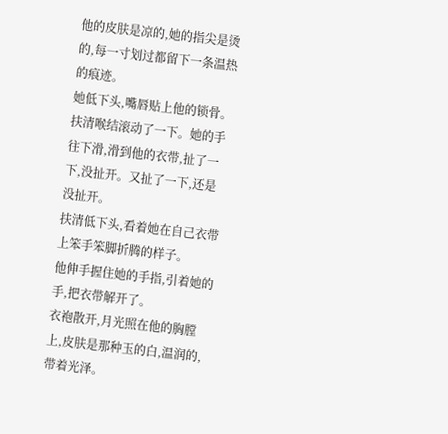他的皮肤是凉的,她的指尖是烫的,每一寸划过都留下一条温热的痕迹。
她低下头,嘴唇贴上他的锁骨。
扶清喉结滚动了一下。她的手往下滑,滑到他的衣带,扯了一下,没扯开。又扯了一下,还是没扯开。
扶清低下头,看着她在自己衣带上笨手笨脚折腾的样子。
他伸手握住她的手指,引着她的手,把衣带解开了。
衣袍散开,月光照在他的胸膛上,皮肤是那种玉的白,温润的,带着光泽。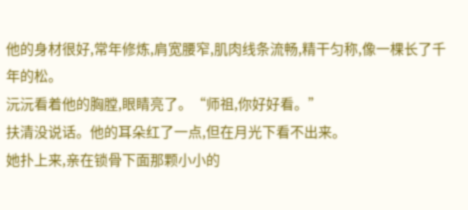他的身材很好,常年修炼,肩宽腰窄,肌肉线条流畅,精干匀称,像一棵长了千年的松。
沅沅看着他的胸膛,眼睛亮了。“师祖,你好好看。”
扶清没说话。他的耳朵红了一点,但在月光下看不出来。
她扑上来,亲在锁骨下面那颗小小的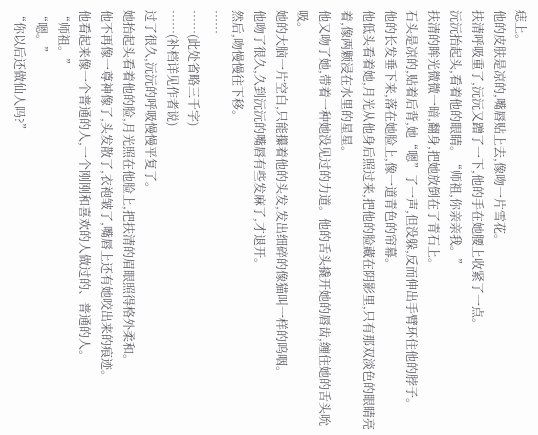痣上。
他的皮肤是凉的,嘴唇贴上去,像吻一片雪花。
扶清呼吸重了,沅沅又蹭了一下,他的手在她腰上收紧了一点。
沅沅抬起头,看着他的眼睛。“师祖,你亲亲我。”
扶清的眸光微微一暗,翻身,把她放倒在了青石上。
石头是凉的,贴着后背,她“嗯”了一声,但没躲,反而伸出手臂环住他的脖子。
他的长发垂下来,落在她脸上,像一道青色的帘幕。
他低头看着她,月光从他身后照过来,把他的脸藏在阴影里,只有那双淡色的眼睛亮着,像两颗浸在水里的星星。
他又吻了她,带着一种她没见过的力道。他的舌头撬开她的唇齿,缠住她的舌头吮吸。
她的大脑一片空白,只能攥着他的头发,发出细碎的像猫叫一样的呜咽。
他吻了很久,久到沅沅的嘴唇有些发麻了,才退开。
然后,吻慢慢往下移。
……
……(此处省略三千字)
……(补档详见作者说)
过了很久,沅沅的呼吸慢慢平复了。
她抬起头看着他的脸,月光照在他脸上,把扶清的眉眼照得格外柔和。
他不再像一尊神像了,头发散了,衣袍皱了,嘴唇上还有她咬出来的痕迹。
他看起来像一个普通的人,一个刚刚和喜欢的人做过的、普通的人。
“师祖。”
“嗯。”
“你以后还做仙人吗?”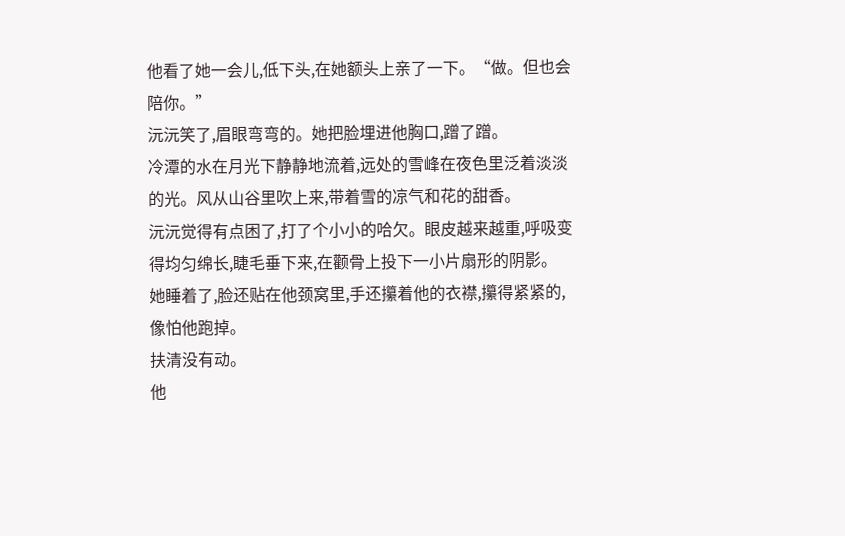他看了她一会儿,低下头,在她额头上亲了一下。“做。但也会陪你。”
沅沅笑了,眉眼弯弯的。她把脸埋进他胸口,蹭了蹭。
冷潭的水在月光下静静地流着,远处的雪峰在夜色里泛着淡淡的光。风从山谷里吹上来,带着雪的凉气和花的甜香。
沅沅觉得有点困了,打了个小小的哈欠。眼皮越来越重,呼吸变得均匀绵长,睫毛垂下来,在颧骨上投下一小片扇形的阴影。
她睡着了,脸还贴在他颈窝里,手还攥着他的衣襟,攥得紧紧的,像怕他跑掉。
扶清没有动。
他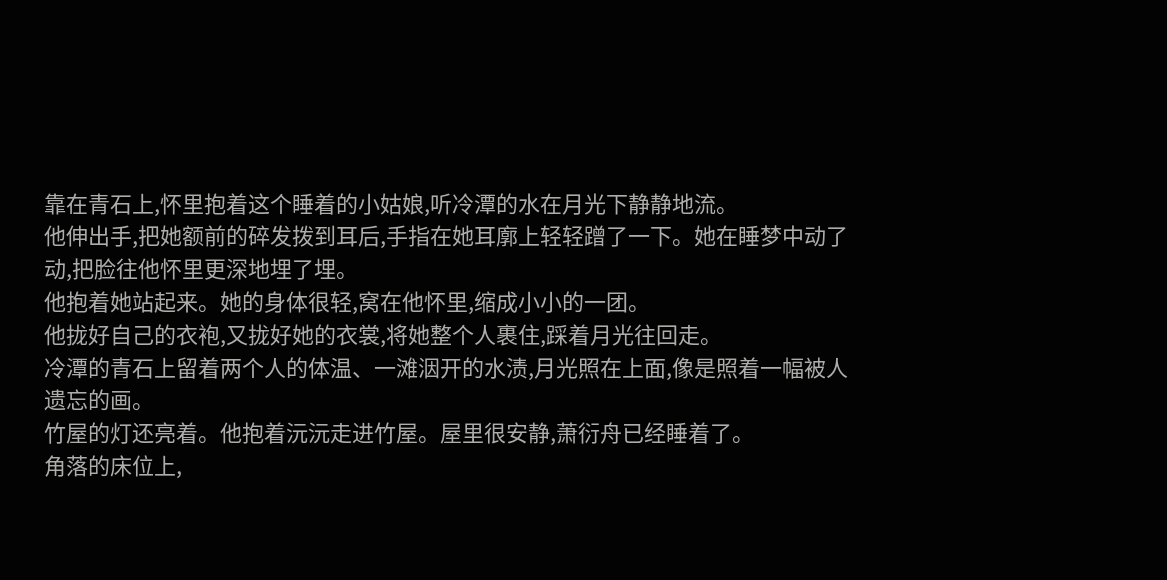靠在青石上,怀里抱着这个睡着的小姑娘,听冷潭的水在月光下静静地流。
他伸出手,把她额前的碎发拨到耳后,手指在她耳廓上轻轻蹭了一下。她在睡梦中动了动,把脸往他怀里更深地埋了埋。
他抱着她站起来。她的身体很轻,窝在他怀里,缩成小小的一团。
他拢好自己的衣袍,又拢好她的衣裳,将她整个人裹住,踩着月光往回走。
冷潭的青石上留着两个人的体温、一滩洇开的水渍,月光照在上面,像是照着一幅被人遗忘的画。
竹屋的灯还亮着。他抱着沅沅走进竹屋。屋里很安静,萧衍舟已经睡着了。
角落的床位上,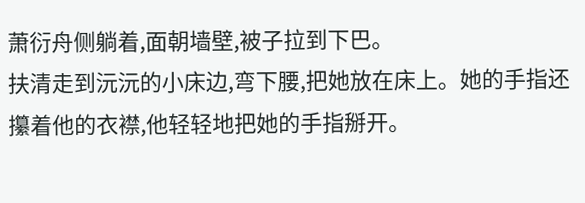萧衍舟侧躺着,面朝墙壁,被子拉到下巴。
扶清走到沅沅的小床边,弯下腰,把她放在床上。她的手指还攥着他的衣襟,他轻轻地把她的手指掰开。